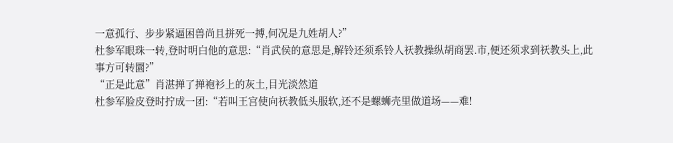一意孤行、步步紧逼困兽尚且拼死一搏,何况是九姓胡人?”
杜参军眼珠一转,登时明白他的意思:“肖武侯的意思是,解铃还须系铃人祆教操纵胡商罢.市,便还须求到祆教头上,此事方可转圜?”
“正是此意”肖湛掸了掸袍衫上的灰土,目光淡然道
杜参军脸皮登时拧成一团:“若叫王宫使向祆教低头服软,还不是螺蛳壳里做道场——难!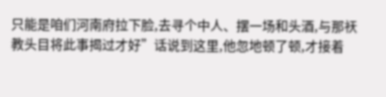只能是咱们河南府拉下脸,去寻个中人、摆一场和头酒,与那祆教头目将此事揭过才好”话说到这里,他忽地顿了顿,才接着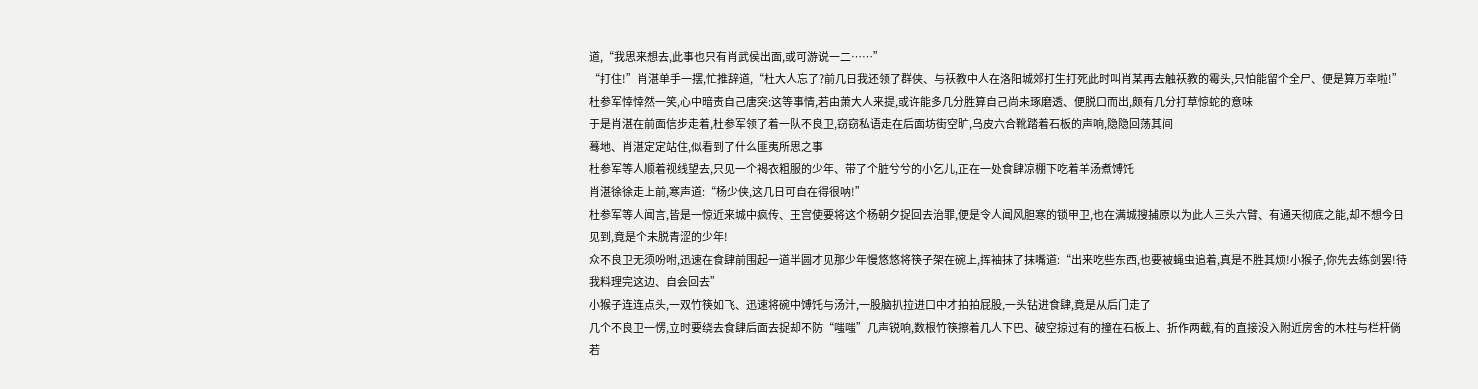道,“我思来想去,此事也只有肖武侯出面,或可游说一二……”
“打住!”肖湛单手一摆,忙推辞道,“杜大人忘了?前几日我还领了群侠、与祆教中人在洛阳城郊打生打死此时叫肖某再去触祆教的霉头,只怕能留个全尸、便是算万幸啦!”
杜参军悻悻然一笑,心中暗责自己唐突:这等事情,若由萧大人来提,或许能多几分胜算自己尚未琢磨透、便脱口而出,颇有几分打草惊蛇的意味
于是肖湛在前面信步走着,杜参军领了着一队不良卫,窃窃私语走在后面坊街空旷,乌皮六合靴踏着石板的声响,隐隐回荡其间
蓦地、肖湛定定站住,似看到了什么匪夷所思之事
杜参军等人顺着视线望去,只见一个褐衣粗服的少年、带了个脏兮兮的小乞儿,正在一处食肆凉棚下吃着羊汤煮馎饦
肖湛徐徐走上前,寒声道:“杨少侠,这几日可自在得很呐!”
杜参军等人闻言,皆是一惊近来城中疯传、王宫使要将这个杨朝夕捉回去治罪,便是令人闻风胆寒的锁甲卫,也在满城搜捕原以为此人三头六臂、有通天彻底之能,却不想今日见到,竟是个未脱青涩的少年!
众不良卫无须吩咐,迅速在食肆前围起一道半圆才见那少年慢悠悠将筷子架在碗上,挥袖抹了抹嘴道:“出来吃些东西,也要被蝇虫追着,真是不胜其烦!小猴子,你先去练剑罢!待我料理完这边、自会回去”
小猴子连连点头,一双竹筷如飞、迅速将碗中馎饦与汤汁,一股脑扒拉进口中才拍拍屁股,一头钻进食肆,竟是从后门走了
几个不良卫一愣,立时要绕去食肆后面去捉却不防“嗤嗤”几声锐响,数根竹筷擦着几人下巴、破空掠过有的撞在石板上、折作两截,有的直接没入附近房舍的木柱与栏杆倘若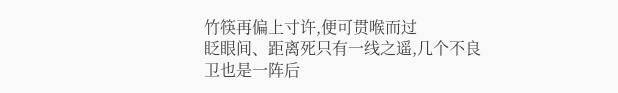竹筷再偏上寸许,便可贯喉而过
眨眼间、距离死只有一线之遥,几个不良卫也是一阵后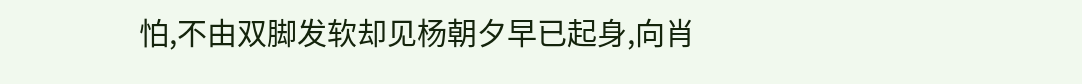怕,不由双脚发软却见杨朝夕早已起身,向肖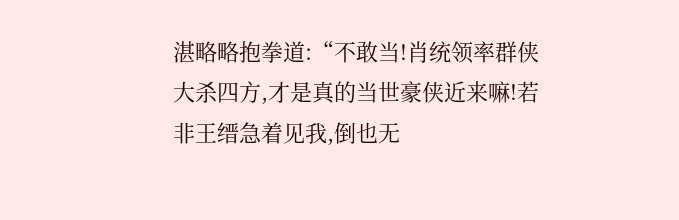湛略略抱拳道:“不敢当!肖统领率群侠大杀四方,才是真的当世豪侠近来嘛!若非王缙急着见我,倒也无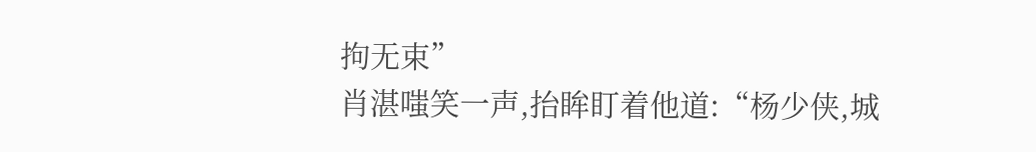拘无束”
肖湛嗤笑一声,抬眸盯着他道:“杨少侠,城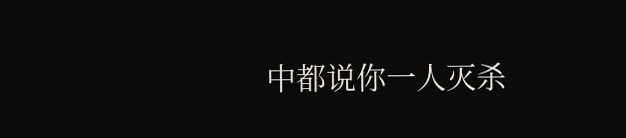中都说你一人灭杀